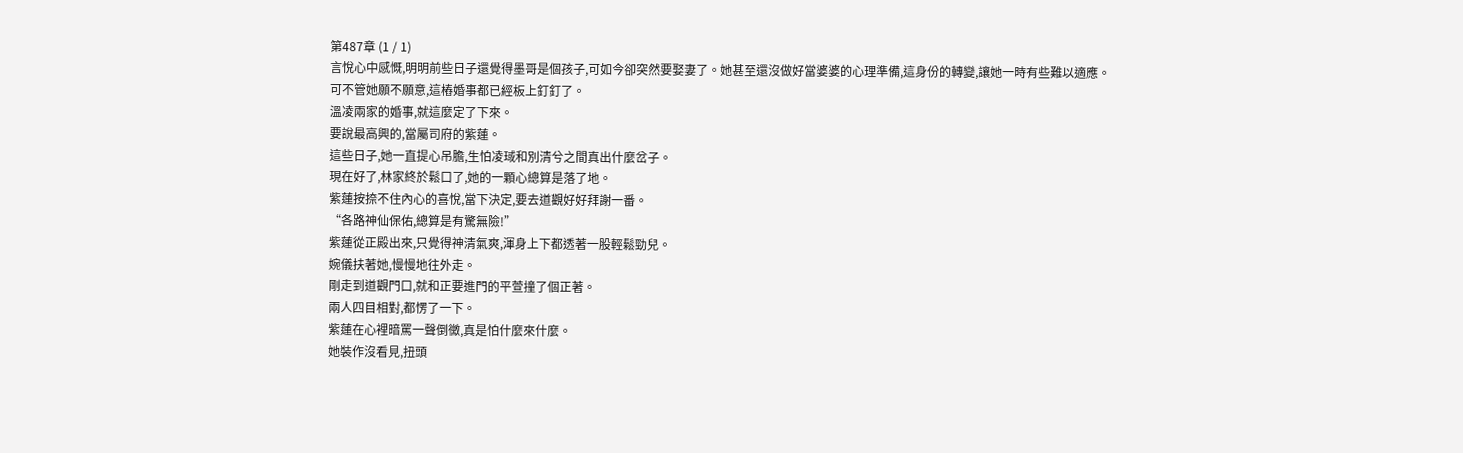第487章 (1 / 1)
言悅心中感慨,明明前些日子還覺得墨哥是個孩子,可如今卻突然要娶妻了。她甚至還沒做好當婆婆的心理準備,這身份的轉變,讓她一時有些難以適應。
可不管她願不願意,這樁婚事都已經板上釘釘了。
溫凌兩家的婚事,就這麼定了下來。
要說最高興的,當屬司府的紫蓮。
這些日子,她一直提心吊膽,生怕凌琙和別清兮之間真出什麼岔子。
現在好了,林家終於鬆口了,她的一顆心總算是落了地。
紫蓮按捺不住內心的喜悅,當下決定,要去道觀好好拜謝一番。
“各路神仙保佑,總算是有驚無險!”
紫蓮從正殿出來,只覺得神清氣爽,渾身上下都透著一股輕鬆勁兒。
婉儀扶著她,慢慢地往外走。
剛走到道觀門口,就和正要進門的平萱撞了個正著。
兩人四目相對,都愣了一下。
紫蓮在心裡暗罵一聲倒黴,真是怕什麼來什麼。
她裝作沒看見,扭頭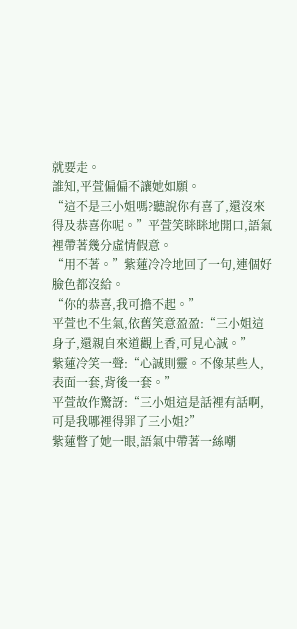就要走。
誰知,平萱偏偏不讓她如願。
“這不是三小姐嗎?聽說你有喜了,還沒來得及恭喜你呢。”平萱笑眯眯地開口,語氣裡帶著幾分虛情假意。
“用不著。”紫蓮冷冷地回了一句,連個好臉色都沒給。
“你的恭喜,我可擔不起。”
平萱也不生氣,依舊笑意盈盈:“三小姐這身子,還親自來道觀上香,可見心誠。”
紫蓮冷笑一聲:“心誠則靈。不像某些人,表面一套,背後一套。”
平萱故作驚訝:“三小姐這是話裡有話啊,可是我哪裡得罪了三小姐?”
紫蓮瞥了她一眼,語氣中帶著一絲嘲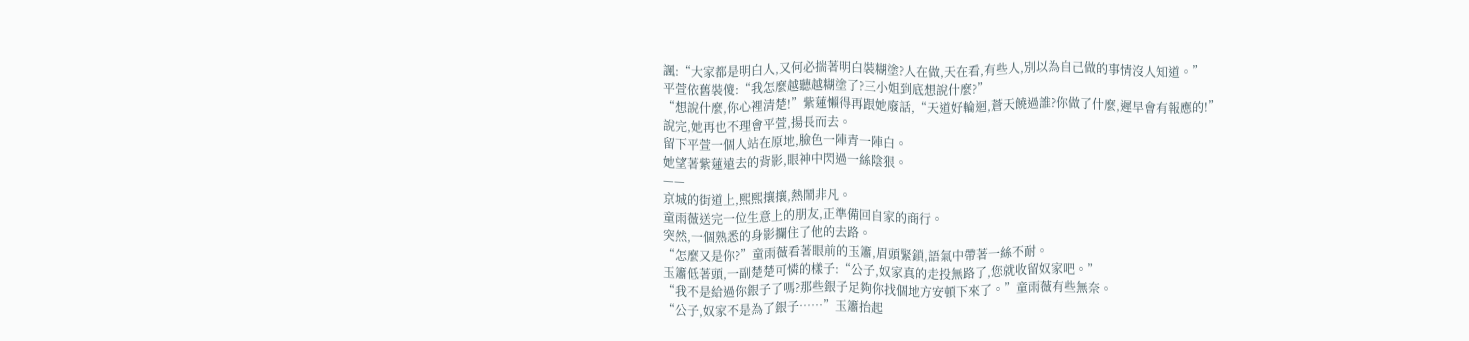諷:“大家都是明白人,又何必揣著明白裝糊塗?人在做,天在看,有些人,別以為自己做的事情沒人知道。”
平萱依舊裝傻:“我怎麼越聽越糊塗了?三小姐到底想說什麼?”
“想說什麼,你心裡清楚!”紫蓮懶得再跟她廢話,“天道好輪迴,蒼天饒過誰?你做了什麼,遲早會有報應的!”
說完,她再也不理會平萱,揚長而去。
留下平萱一個人站在原地,臉色一陣青一陣白。
她望著紫蓮遠去的背影,眼神中閃過一絲陰狠。
——
京城的街道上,熙熙攘攘,熱鬧非凡。
童雨薇送完一位生意上的朋友,正準備回自家的商行。
突然,一個熟悉的身影攔住了他的去路。
“怎麼又是你?”童雨薇看著眼前的玉簫,眉頭緊鎖,語氣中帶著一絲不耐。
玉簫低著頭,一副楚楚可憐的樣子:“公子,奴家真的走投無路了,您就收留奴家吧。”
“我不是給過你銀子了嗎?那些銀子足夠你找個地方安頓下來了。”童雨薇有些無奈。
“公子,奴家不是為了銀子……”玉簫抬起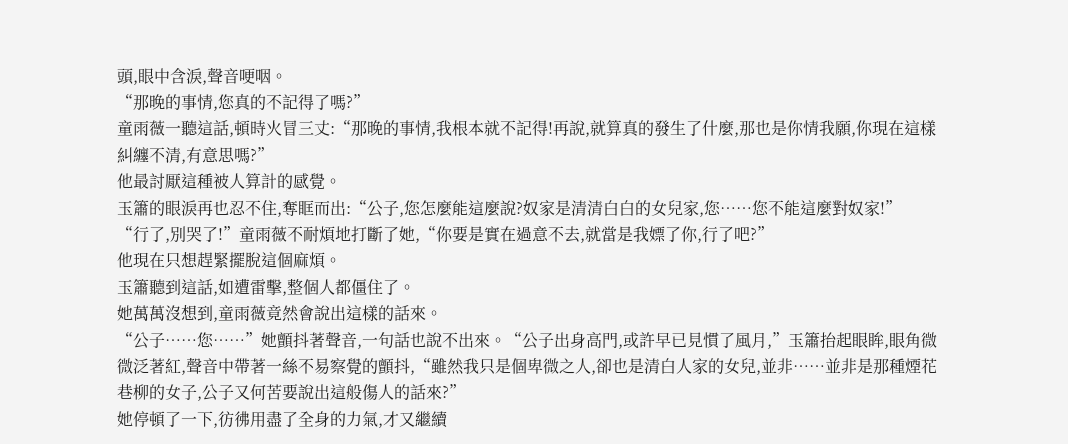頭,眼中含淚,聲音哽咽。
“那晚的事情,您真的不記得了嗎?”
童雨薇一聽這話,頓時火冒三丈:“那晚的事情,我根本就不記得!再說,就算真的發生了什麼,那也是你情我願,你現在這樣糾纏不清,有意思嗎?”
他最討厭這種被人算計的感覺。
玉簫的眼淚再也忍不住,奪眶而出:“公子,您怎麼能這麼說?奴家是清清白白的女兒家,您……您不能這麼對奴家!”
“行了,別哭了!”童雨薇不耐煩地打斷了她,“你要是實在過意不去,就當是我嫖了你,行了吧?”
他現在只想趕緊擺脫這個麻煩。
玉簫聽到這話,如遭雷擊,整個人都僵住了。
她萬萬沒想到,童雨薇竟然會說出這樣的話來。
“公子……您……”她顫抖著聲音,一句話也說不出來。“公子出身高門,或許早已見慣了風月,”玉簫抬起眼眸,眼角微微泛著紅,聲音中帶著一絲不易察覺的顫抖,“雖然我只是個卑微之人,卻也是清白人家的女兒,並非……並非是那種煙花巷柳的女子,公子又何苦要說出這般傷人的話來?”
她停頓了一下,彷彿用盡了全身的力氣,才又繼續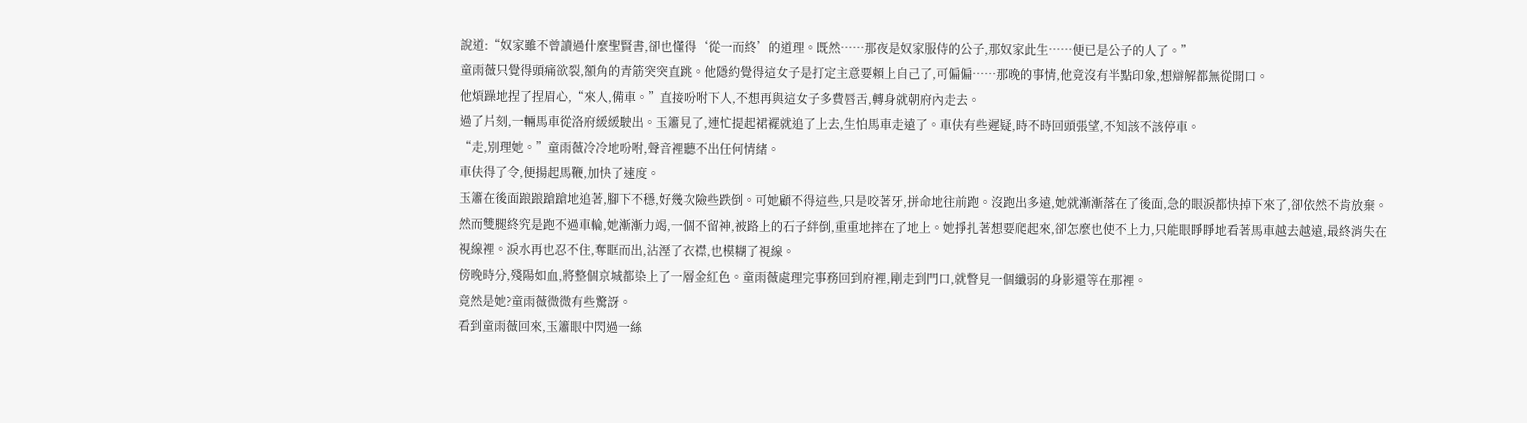說道:“奴家雖不曾讀過什麼聖賢書,卻也懂得‘從一而終’的道理。既然……那夜是奴家服侍的公子,那奴家此生……便已是公子的人了。”
童雨薇只覺得頭痛欲裂,額角的青筋突突直跳。他隱約覺得這女子是打定主意要賴上自己了,可偏偏……那晚的事情,他竟沒有半點印象,想辯解都無從開口。
他煩躁地捏了捏眉心,“來人,備車。”直接吩咐下人,不想再與這女子多費唇舌,轉身就朝府內走去。
過了片刻,一輛馬車從洛府緩緩駛出。玉簫見了,連忙提起裙襬就追了上去,生怕馬車走遠了。車伕有些遲疑,時不時回頭張望,不知該不該停車。
“走,別理她。”童雨薇冷冷地吩咐,聲音裡聽不出任何情緒。
車伕得了令,便揚起馬鞭,加快了速度。
玉簫在後面踉踉蹌蹌地追著,腳下不穩,好幾次險些跌倒。可她顧不得這些,只是咬著牙,拼命地往前跑。沒跑出多遠,她就漸漸落在了後面,急的眼淚都快掉下來了,卻依然不肯放棄。然而雙腿終究是跑不過車輪,她漸漸力竭,一個不留神,被路上的石子絆倒,重重地摔在了地上。她掙扎著想要爬起來,卻怎麼也使不上力,只能眼睜睜地看著馬車越去越遠,最終消失在視線裡。淚水再也忍不住,奪眶而出,沾溼了衣襟,也模糊了視線。
傍晚時分,殘陽如血,將整個京城都染上了一層金紅色。童雨薇處理完事務回到府裡,剛走到門口,就瞥見一個纖弱的身影還等在那裡。
竟然是她?童雨薇微微有些驚訝。
看到童雨薇回來,玉簫眼中閃過一絲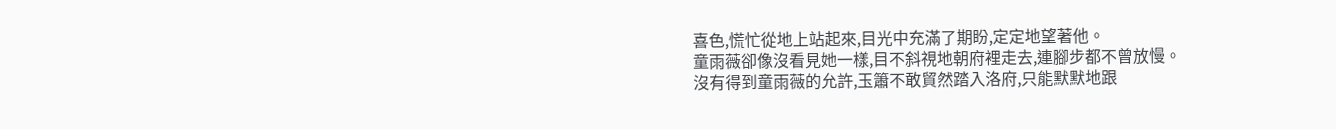喜色,慌忙從地上站起來,目光中充滿了期盼,定定地望著他。
童雨薇卻像沒看見她一樣,目不斜視地朝府裡走去,連腳步都不曾放慢。
沒有得到童雨薇的允許,玉簫不敢貿然踏入洛府,只能默默地跟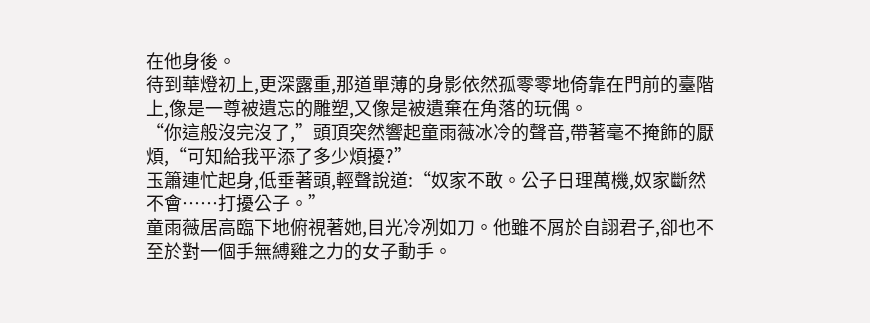在他身後。
待到華燈初上,更深露重,那道單薄的身影依然孤零零地倚靠在門前的臺階上,像是一尊被遺忘的雕塑,又像是被遺棄在角落的玩偶。
“你這般沒完沒了,”頭頂突然響起童雨薇冰冷的聲音,帶著毫不掩飾的厭煩,“可知給我平添了多少煩擾?”
玉簫連忙起身,低垂著頭,輕聲說道:“奴家不敢。公子日理萬機,奴家斷然不會……打擾公子。”
童雨薇居高臨下地俯視著她,目光冷冽如刀。他雖不屑於自詡君子,卻也不至於對一個手無縛雞之力的女子動手。